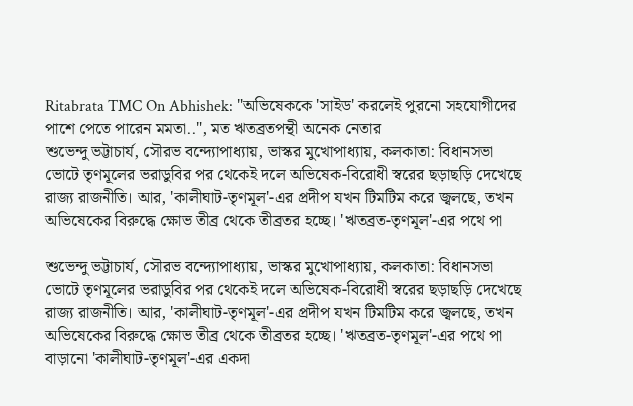Ritabrata TMC On Abhishek: "অভিষেককে 'সাইড' করলেই পুরনো সহযোগীদের পাশে পেতে পারেন মমতা..", মত ঋতব্রতপন্থী অনেক নেতার
শুভেন্দু ভট্টাচার্য, সৌরভ বন্দ্যোপাধ্যায়, ভাস্কর মুখোপাধ্যায়, কলকাতা: বিধানসভা ভোটে তৃণমূলের ভরাডুবির পর থেকেই দলে অভিষেক-বিরোধী স্বরের ছড়াছড়ি দেখেছে রাজ্য রাজনীতি। আর, 'কালীঘাট-তৃণমূল'-এর প্রদীপ যখন টিমটিম করে জ্বলছে, তখন অভিষেকের বিরুদ্ধে ক্ষোভ তীব্র থেকে তীব্রতর হচ্ছে। 'ঋতব্রত-তৃণমূল'-এর পথে পা

শুভেন্দু ভট্টাচার্য, সৌরভ বন্দ্যোপাধ্যায়, ভাস্কর মুখোপাধ্যায়, কলকাতা: বিধানসভা ভোটে তৃণমূলের ভরাডুবির পর থেকেই দলে অভিষেক-বিরোধী স্বরের ছড়াছড়ি দেখেছে রাজ্য রাজনীতি। আর, 'কালীঘাট-তৃণমূল'-এর প্রদীপ যখন টিমটিম করে জ্বলছে, তখন অভিষেকের বিরুদ্ধে ক্ষোভ তীব্র থেকে তীব্রতর হচ্ছে। 'ঋতব্রত-তৃণমূল'-এর পথে পা বাড়ানো 'কালীঘাট-তৃণমূল'-এর একদা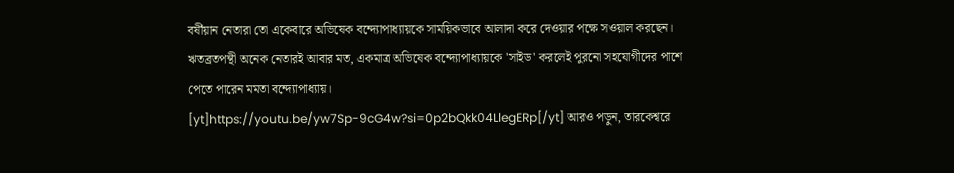বর্ষীয়ান নেতারা তো একেবারে অভিষেক বন্দ্যোপাধ্যায়কে সাময়িকভাবে আলাদা করে দেওয়ার পক্ষে সওয়াল করছেন। ঋতব্রতপন্থী অনেক নেতারই আবার মত, একমাত্র অভিষেক বন্দ্যোপাধ্যায়কে 'সাইড' করলেই পুরনো সহযোগীদের পাশে পেতে পারেন মমতা বন্দ্যোপাধ্যায়। [yt]https://youtu.be/yw7Sp-9cG4w?si=0p2bQkk04LlegERp[/yt] আরও পড়ুন, তারকেশ্বরে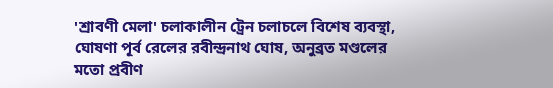'শ্রাবণী মেলা' চলাকালীন ট্রেন চলাচলে বিশেষ ব্যবস্থা, ঘোষণা পূর্ব রেলের রবীন্দ্রনাথ ঘোষ, অনুব্রত মণ্ডলের মতো প্রবীণ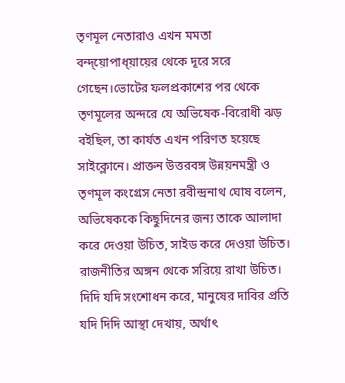তৃণমূল নেতারাও এখন মমতা বন্দ্য়োপাধ্য়ায়ের থেকে দূরে সরে গেছেন।ভোটের ফলপ্রকাশের পর থেকে তৃণমূলের অন্দরে যে অভিষেক-বিরোধী ঝড় বইছিল, তা কার্যত এখন পরিণত হয়েছে সাইক্লোনে। প্রাক্তন উত্তরবঙ্গ উন্নয়নমন্ত্রী ও তৃণমূল কংগ্রেস নেতা রবীন্দ্রনাথ ঘোষ বলেন, অভিষেককে কিছুদিনের জন্য তাকে আলাদা করে দেওয়া উচিত, সাইড করে দেওয়া উচিত। রাজনীতির অঙ্গন থেকে সরিয়ে রাখা উচিত। দিদি যদি সংশোধন করে, মানুষের দাবির প্রতি যদি দিদি আস্থা দেখায়, অর্থাৎ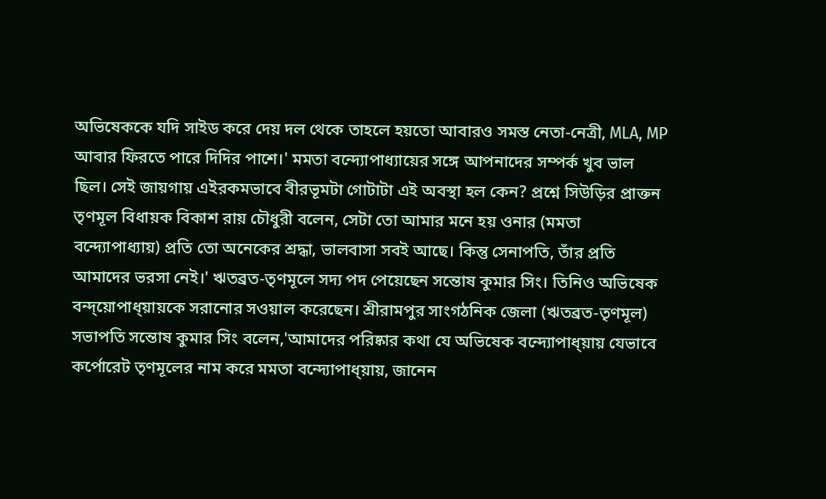অভিষেককে যদি সাইড করে দেয় দল থেকে তাহলে হয়তো আবারও সমস্ত নেতা-নেত্রী, MLA, MP আবার ফিরতে পারে দিদির পাশে।' মমতা বন্দ্যোপাধ্যায়ের সঙ্গে আপনাদের সম্পর্ক খুব ভাল ছিল। সেই জায়গায় এইরকমভাবে বীরভূমটা গোটাটা এই অবস্থা হল কেন? প্রশ্নে সিউড়ির প্রাক্তন তৃণমূল বিধায়ক বিকাশ রায় চৌধুরী বলেন, সেটা তো আমার মনে হয় ওনার (মমতা বন্দ্যোপাধ্যায়) প্রতি তো অনেকের শ্রদ্ধা, ভালবাসা সবই আছে। কিন্তু সেনাপতি, তাঁর প্রতি আমাদের ভরসা নেই।' ঋতব্রত-তৃণমূলে সদ্য পদ পেয়েছেন সন্তোষ কুমার সিং। তিনিও অভিষেক বন্দ্য়োপাধ্য়ায়কে সরানোর সওয়াল করেছেন। শ্রীরামপুর সাংগঠনিক জেলা (ঋতব্রত-তৃণমূল) সভাপতি সন্তোষ কুমার সিং বলেন,'আমাদের পরিষ্কার কথা যে অভিষেক বন্দ্যোপাধ্য়ায় যেভাবে কর্পোরেট তৃণমূলের নাম করে মমতা বন্দ্যোপাধ্য়ায়, জানেন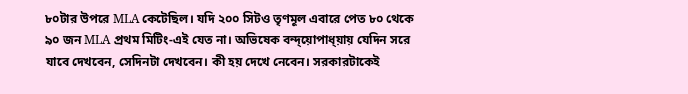৮০টার উপরে MLA কেটেছিল। যদি ২০০ সিটও তৃণমূল এবারে পেত ৮০ থেকে ৯০ জন MLA প্রথম মিটিং-এই যেত না। অভিষেক বন্দ্য়োপাধ্য়ায় যেদিন সরে যাবে দেখবেন, সেদিনটা দেখবেন। কী হয় দেখে নেবেন। সরকারটাকেই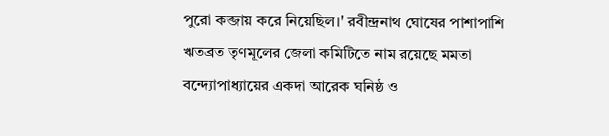পুরো কব্জায় করে নিয়েছিল।' রবীন্দ্রনাথ ঘোষের পাশাপাশি ঋতব্রত তৃণমূলের জেলা কমিটিতে নাম রয়েছে মমতা বন্দ্যোপাধ্যায়ের একদা আরেক ঘনিষ্ঠ ও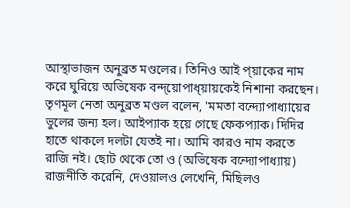আস্থাভাজন অনুব্রত মণ্ডলের। তিনিও আই প্য়াকের নাম করে ঘুরিয়ে অভিষেক বন্দ্য়োপাধ্য়ায়কেই নিশানা করছেন। তৃণমূল নেতা অনুব্রত মণ্ডল বলেন, 'মমতা বন্দ্যোপাধ্যায়ের ভুলের জন্য হল। আইপ্যাক হয়ে গেছে ফেকপ্যাক। দিদির হাতে থাকলে দলটা যেতই না। আমি কারও নাম করতে রাজি নই। ছোট থেকে তো ও (অভিষেক বন্দ্যোপাধ্যায়) রাজনীতি করেনি, দেওয়ালও লেখেনি, মিছিলও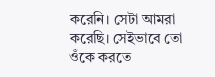করেনি। সেটা আমরা করেছি। সেইভাবে তো ওঁকে করতে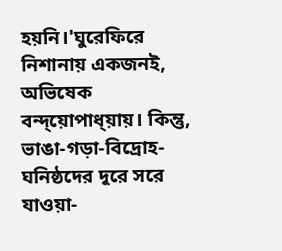হয়নি।'ঘুরেফিরে নিশানায় একজনই, অভিষেক বন্দ্য়োপাধ্য়ায়। কিন্তু, ভাঙা-গড়া-বিদ্রোহ-ঘনিষ্ঠদের দূরে সরে যাওয়া-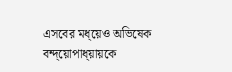এসবের মধ্য়েও অভিষেক বন্দ্য়োপাধ্য়ায়কে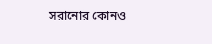সরানোর কোনও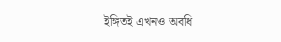ইঙ্গিতই এখনও অবধি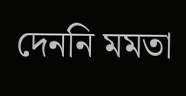দেননি মমতা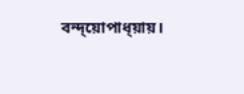বন্দ্য়োপাধ্য়ায়।